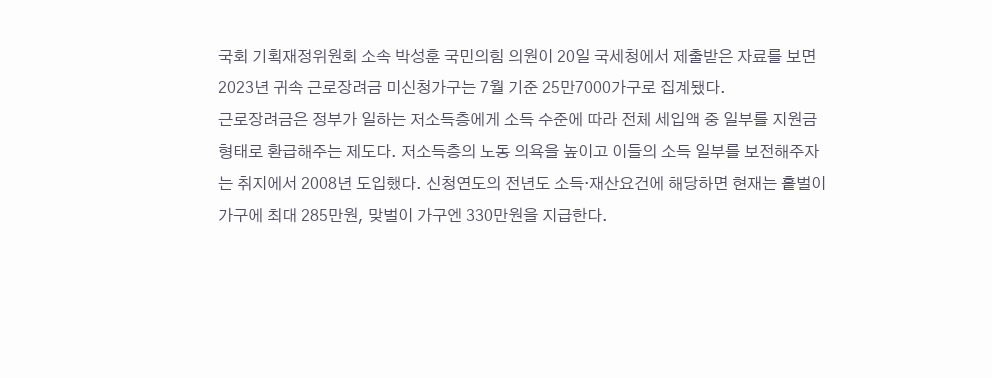국회 기획재정위원회 소속 박성훈 국민의힘 의원이 20일 국세청에서 제출받은 자료를 보면 2023년 귀속 근로장려금 미신청가구는 7월 기준 25만7000가구로 집계됐다.
근로장려금은 정부가 일하는 저소득층에게 소득 수준에 따라 전체 세입액 중 일부를 지원금 형태로 환급해주는 제도다. 저소득층의 노동 의욕을 높이고 이들의 소득 일부를 보전해주자는 취지에서 2008년 도입했다. 신청연도의 전년도 소득·재산요건에 해당하면 현재는 홑벌이가구에 최대 285만원, 맞벌이 가구엔 330만원을 지급한다.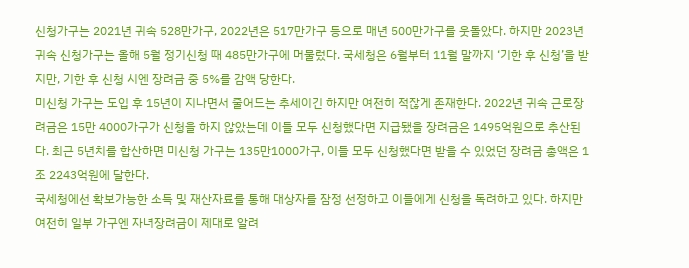신청가구는 2021년 귀속 528만가구, 2022년은 517만가구 등으로 매년 500만가구를 웃돌았다. 하지만 2023년 귀속 신청가구는 올해 5월 정기신청 때 485만가구에 머물렀다. 국세청은 6월부터 11월 말까지 ‘기한 후 신청’을 받지만, 기한 후 신청 시엔 장려금 중 5%를 감액 당한다.
미신청 가구는 도입 후 15년이 지나면서 줄어드는 추세이긴 하지만 여전히 적잖게 존재한다. 2022년 귀속 근로장려금은 15만 4000가구가 신청을 하지 않았는데 이들 모두 신청했다면 지급됐을 장려금은 1495억원으로 추산된다. 최근 5년치를 합산하면 미신청 가구는 135만1000가구, 이들 모두 신청했다면 받을 수 있었던 장려금 총액은 1조 2243억원에 달한다.
국세청에선 확보가능한 소득 및 재산자료를 통해 대상자를 잠정 선정하고 이들에게 신청을 독려하고 있다. 하지만 여전히 일부 가구엔 자녀장려금이 제대로 알려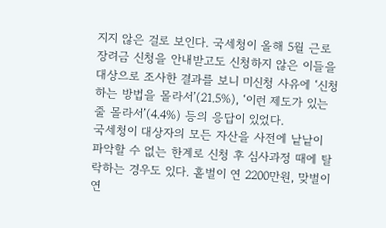지지 않은 걸로 보인다. 국세청이 올해 5월 근로장려금 신청을 안내받고도 신청하지 않은 이들을 대상으로 조사한 결과를 보니 미신청 사유에 ‘신청하는 방법을 몰라서’(21.5%), ‘이런 제도가 있는 줄 몰라서’(4.4%) 등의 응답이 있었다.
국세청이 대상자의 모든 자산을 사전에 낱낱이 파악할 수 없는 한계로 신청 후 심사과정 때에 탈락하는 경우도 있다. 홑벌이 연 2200만원, 맞벌이 연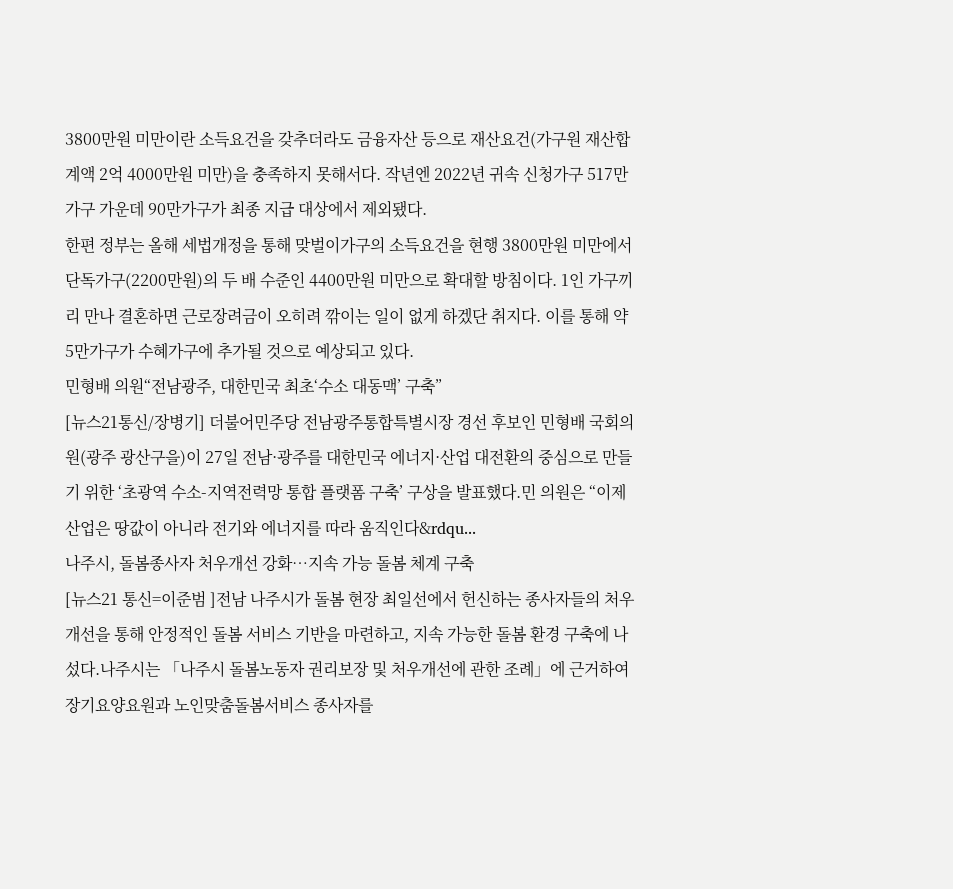3800만원 미만이란 소득요건을 갖추더라도 금융자산 등으로 재산요건(가구원 재산합계액 2억 4000만원 미만)을 충족하지 못해서다. 작년엔 2022년 귀속 신청가구 517만가구 가운데 90만가구가 최종 지급 대상에서 제외됐다.
한편 정부는 올해 세법개정을 통해 맞벌이가구의 소득요건을 현행 3800만원 미만에서 단독가구(2200만원)의 두 배 수준인 4400만원 미만으로 확대할 방침이다. 1인 가구끼리 만나 결혼하면 근로장려금이 오히려 깎이는 일이 없게 하겠단 취지다. 이를 통해 약 5만가구가 수혜가구에 추가될 것으로 예상되고 있다.
민형배 의원“전남광주, 대한민국 최초‘수소 대동맥’ 구축”
[뉴스21통신/장병기] 더불어민주당 전남광주통합특별시장 경선 후보인 민형배 국회의원(광주 광산구을)이 27일 전남·광주를 대한민국 에너지·산업 대전환의 중심으로 만들기 위한 ‘초광역 수소-지역전력망 통합 플랫폼 구축’ 구상을 발표했다.민 의원은 “이제 산업은 땅값이 아니라 전기와 에너지를 따라 움직인다&rdqu...
나주시, 돌봄종사자 처우개선 강화…지속 가능 돌봄 체계 구축
[뉴스21 통신=이준범 ]전남 나주시가 돌봄 현장 최일선에서 헌신하는 종사자들의 처우 개선을 통해 안정적인 돌봄 서비스 기반을 마련하고, 지속 가능한 돌봄 환경 구축에 나섰다.나주시는 「나주시 돌봄노동자 권리보장 및 처우개선에 관한 조례」에 근거하여 장기요양요원과 노인맞춤돌봄서비스 종사자를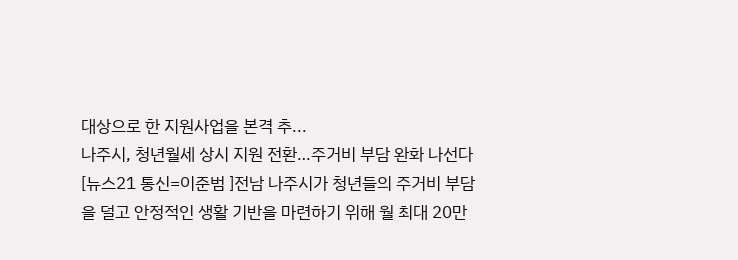대상으로 한 지원사업을 본격 추...
나주시, 청년월세 상시 지원 전환…주거비 부담 완화 나선다
[뉴스21 통신=이준범 ]전남 나주시가 청년들의 주거비 부담을 덜고 안정적인 생활 기반을 마련하기 위해 월 최대 20만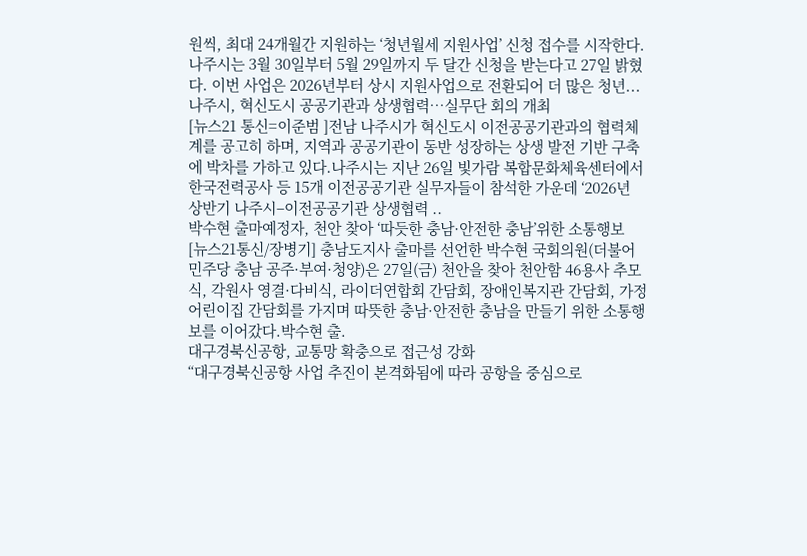원씩, 최대 24개월간 지원하는 ‘청년월세 지원사업’ 신청 접수를 시작한다.나주시는 3월 30일부터 5월 29일까지 두 달간 신청을 받는다고 27일 밝혔다. 이번 사업은 2026년부터 상시 지원사업으로 전환되어 더 많은 청년...
나주시, 혁신도시 공공기관과 상생협력…실무단 회의 개최
[뉴스21 통신=이준범 ]전남 나주시가 혁신도시 이전공공기관과의 협력체계를 공고히 하며, 지역과 공공기관이 동반 성장하는 상생 발전 기반 구축에 박차를 가하고 있다.나주시는 지난 26일 빛가람 복합문화체육센터에서 한국전력공사 등 15개 이전공공기관 실무자들이 참석한 가운데 ‘2026년 상반기 나주시–이전공공기관 상생협력 ..
박수현 출마예정자, 천안 찾아 ‘따듯한 충남·안전한 충남’위한 소통행보
[뉴스21통신/장병기] 충남도지사 출마를 선언한 박수현 국회의원(더불어민주당 충남 공주·부여·청양)은 27일(금) 천안을 찾아 천안함 46용사 추모식, 각원사 영결·다비식, 라이더연합회 간담회, 장애인복지관 간담회, 가정어린이집 간담회를 가지며 따뜻한 충남·안전한 충남을 만들기 위한 소통행보를 이어갔다.박수현 출.
대구경북신공항, 교통망 확충으로 접근성 강화
“대구경북신공항 사업 추진이 본격화됨에 따라 공항을 중심으로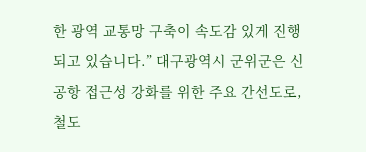한 광역 교통망 구축이 속도감 있게 진행되고 있습니다.” 대구광역시 군위군은 신공항 접근성 강화를 위한 주요 간선도로, 철도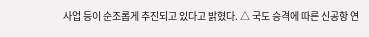사업 등이 순조롭게 추진되고 있다고 밝혔다. △ 국도 승격에 따른 신공항 연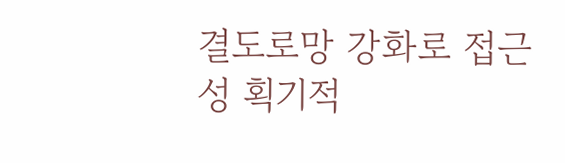결도로망 강화로 접근성 획기적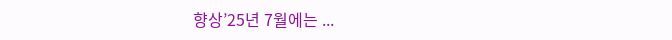향상’25년 7월에는 ...